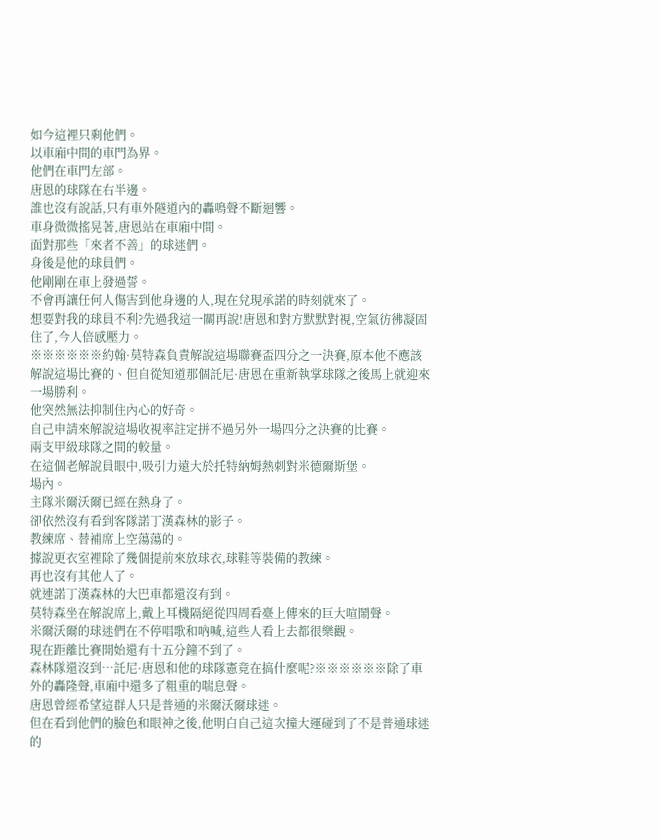如今這裡只剩他們。
以車廂中間的車門為界。
他們在車門左部。
唐恩的球隊在右半邊。
誰也沒有說話,只有車外隧道內的轟鳴聲不斷迴響。
車身微微搖晃著,唐恩站在車廂中間。
面對那些「來者不善」的球迷們。
身後是他的球員們。
他剛剛在車上發過誓。
不會再讓任何人傷害到他身邊的人,現在兌現承諾的時刻就來了。
想要對我的球員不利?先過我這一關再說!唐恩和對方默默對視,空氣彷彿凝固住了,今人倍感壓力。
※※※※※※約翰·莫特森負責解說這場聯賽盃四分之一決賽,原本他不應該解說這場比賽的、但自從知道那個託尼·唐恩在重新執掌球隊之後馬上就迎來一場勝利。
他突然無法抑制住內心的好奇。
自己申請來解說這場收視率註定拼不過另外一場四分之決賽的比賽。
兩支甲級球隊之間的較量。
在這個老解說員眼中,吸引力遠大於托特納姆熱刺對米德爾斯堡。
場內。
主隊米爾沃爾已經在熱身了。
卻依然沒有看到客隊諾丁漢森林的影子。
教練席、替補席上空蕩蕩的。
據說更衣室裡除了幾個提前來放球衣,球鞋等裝備的教練。
再也沒有其他人了。
就連諾丁漢森林的大巴車都還沒有到。
莫特森坐在解說席上,戴上耳機隔絕從四周看臺上傳來的巨大喧鬧聲。
米爾沃爾的球迷們在不停唱歌和吶喊,這些人看上去都很樂觀。
現在距離比賽開始還有十五分鐘不到了。
森林隊還沒到…託尼·唐恩和他的球隊憲竟在搞什麼呢?※※※※※※除了車外的轟隆聲,車廂中還多了粗重的喘息聲。
唐恩曾經希望這群人只是普通的米爾沃爾球迷。
但在看到他們的臉色和眼神之後,他明白自己這次撞大運碰到了不是普通球迷的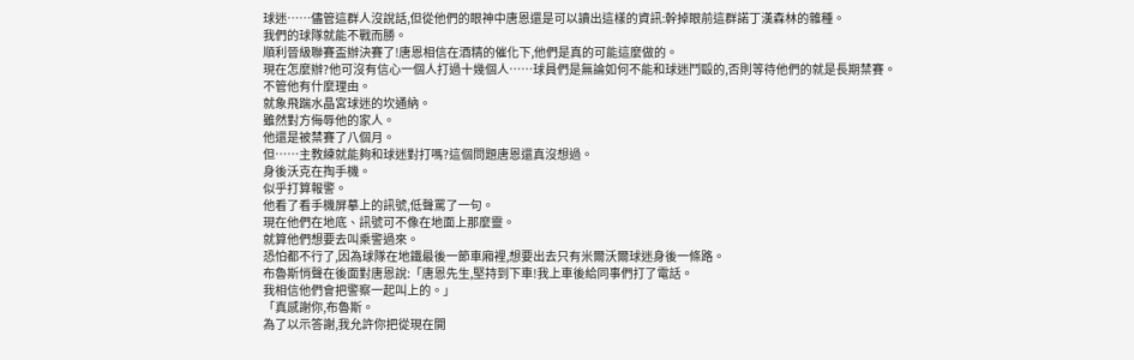球迷……儘管這群人沒說話,但從他們的眼神中唐恩還是可以讀出這樣的資訊:幹掉眼前這群諾丁漢森林的雜種。
我們的球隊就能不戰而勝。
順利晉級聯賽盃辦決賽了!唐恩相信在酒精的催化下,他們是真的可能這麼做的。
現在怎麼辦?他可沒有信心一個人打過十幾個人……球員們是無論如何不能和球迷鬥毆的,否則等待他們的就是長期禁賽。
不管他有什麼理由。
就象飛踹水晶宮球迷的坎通納。
雖然對方侮辱他的家人。
他還是被禁賽了八個月。
但……主教練就能夠和球迷對打嗎?這個問題唐恩還真沒想過。
身後沃克在掏手機。
似乎打算報警。
他看了看手機屏摹上的訊號,低聲罵了一句。
現在他們在地底、訊號可不像在地面上那麼靈。
就算他們想要去叫乘警過來。
恐怕都不行了,因為球隊在地鐵最後一節車廂裡,想要出去只有米爾沃爾球迷身後一條路。
布魯斯悄聲在後面對唐恩說:「唐恩先生,堅持到下車!我上車後給同事們打了電話。
我相信他們會把警察一起叫上的。」
「真感謝你,布魯斯。
為了以示答謝,我允許你把從現在開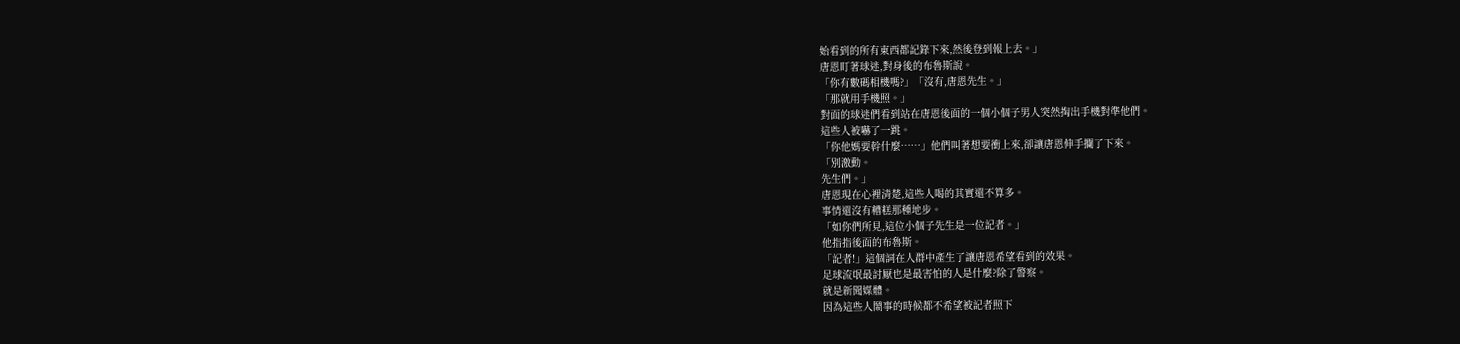始看到的所有東西都記錄下來,然後登到報上去。」
唐恩盯著球迷,對身後的布魯斯說。
「你有數碼相機嗎?」「沒有,唐恩先生。」
「那就用手機照。」
對面的球迷們看到站在唐恩後面的一個小個子男人突然掏出手機對準他們。
這些人被嚇了一跳。
「你他媽要幹什麼……」他們叫著想要衝上來,卻讓唐恩伸手攔了下來。
「別激動。
先生們。」
唐恩現在心裡清楚,這些人喝的其實還不算多。
事情還沒有糟糕那種地步。
「如你們所見,這位小個子先生是一位記者。」
他指指後面的布魯斯。
「記者!」這個詞在人群中產生了讓唐恩希望看到的效果。
足球流氓最討厭也是最害怕的人是什麼?除了警察。
就是新聞媒體。
因為這些人鬧事的時候都不希望被記者照下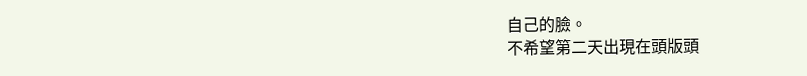自己的臉。
不希望第二天出現在頭版頭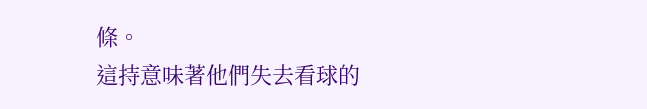條。
這持意味著他們失去看球的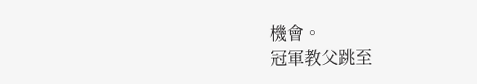機會。
冠軍教父跳至